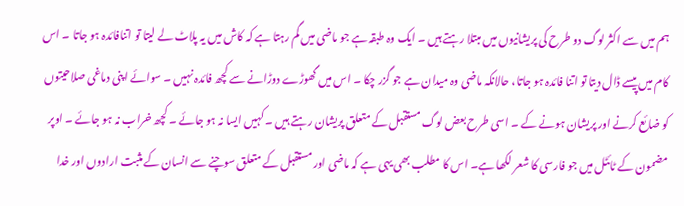ہم میں سے اکثر لوگ دو طرح کی پریشانیوں میں مبتلا رہتے ہیں ۔ ایک وہ طبقہ ہے جو ماضی میں گم رہتا ہے کہ کاش میں یہ پلاٹ لے لیتا تو اتنافائدہ ہو جاتا ۔ اس کام میں پیسے ڈال دیتا تو اتنا فائدہ ہو جاتا، حالانکہ ماضی وہ میدان ہے جو گزر چکا ۔ اس میں گھوڑے دوڑانے سے کچھ فائدہ نہیں ۔ سوائے اپنی دماغی صلاحیتوں کو ضائع کرنے اور پریشان ہونے کے ۔ اسی طرح بعض لوگ مستقبل کے متعلق پریشان رہتے ہیں ۔ کہیں ایسا نہ ہو جائے ۔ کچھ خراب نہ ہو جائے ۔ اوپر مضمون کے ٹائٹل میں جو فارسی کا شعر لکھا ہے۔ اس کا مطلب بھی یہی ہے کہ ماضی اور مستقبل کے متعلق سوچنے سے انسان کے مثبت ارادوں اور خدا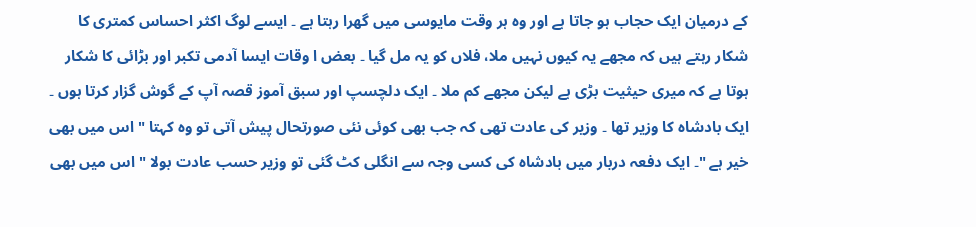کے درمیان ایک حجاب ہو جاتا ہے اور وہ ہر وقت مایوسی میں گھرا رہتا ہے ۔ ایسے لوگ اکثر احساس کمتری کا شکار رہتے ہیں کہ مجھے یہ کیوں نہیں ملا، فلاں کو یہ مل گیا ۔ بعض ا وقات ایسا آدمی تکبر اور بڑائی کا شکار ہوتا ہے کہ میری حیثیت بڑی ہے لیکن مجھے کم ملا ۔ ایک دلچسپ اور سبق آموز قصہ آپ کے گوش گزار کرتا ہوں ۔
ایک بادشاہ کا وزیر تھا ۔ وزیر کی عادت تھی کہ جب بھی کوئی نئی صورتحال پیش آتی تو وہ کہتا " اس میں بھی خیر ہے "۔ ایک دفعہ دربار میں بادشاہ کی کسی وجہ سے انگلی کٹ گئی تو وزیر حسب عادت بولا " اس میں بھی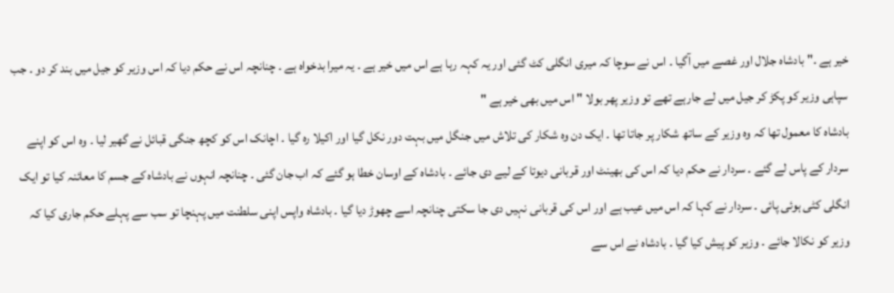خیر ہے ۔" بادشاہ جلال اور غصے میں آگیا ۔ اس نے سوچا کہ میری انگلی کٹ گئی اور یہ کہہ رہا ہے اس میں خیر ہے ۔ یہ میرا بدخواہ ہے ۔ چنانچہ اس نے حکم دیا کہ اس وزیر کو جیل میں بند کر دو ۔ جب سپاہی وزیر کو پکڑ کر جیل میں لے جارہے تھے تو وزیر پھر بولا " اس میں بھی خیر ہے "
بادشاہ کا معمول تھا کہ وہ وزیر کے ساتھ شکار پر جاتا تھا ۔ ایک دن وہ شکار کی تلاش میں جنگل میں بہت دور نکل گیا اور اکیلا رہ گیا ۔ اچانک اس کو کچھ جنگی قبائل نے گھیر لیا ۔ وہ اس کو اپنے سردار کے پاس لے گئے ۔ سردار نے حکم دیا کہ اس کی بھینٹ اور قربانی دیوتا کے لیے دی جائے ۔ بادشاہ کے اوسان خطا ہو گئے کہ اب جان گئی ۔ چنانچہ انہوں نے بادشاہ کے جسم کا معائنہ کیا تو ایک انگلی کٹی ہوئی پائی ۔ سردار نے کہا کہ اس میں عیب ہے اور اس کی قربانی نہیں دی جا سکتی چنانچہ اسے چھوڑ دیا گیا ۔ بادشاہ واپس اپنی سلطنت میں پہنچا تو سب سے پہلے حکم جاری کیا کہ وزیر کو نکالا جائے ۔ وزیر کو پیش کیا گیا ۔ بادشاہ نے اس سے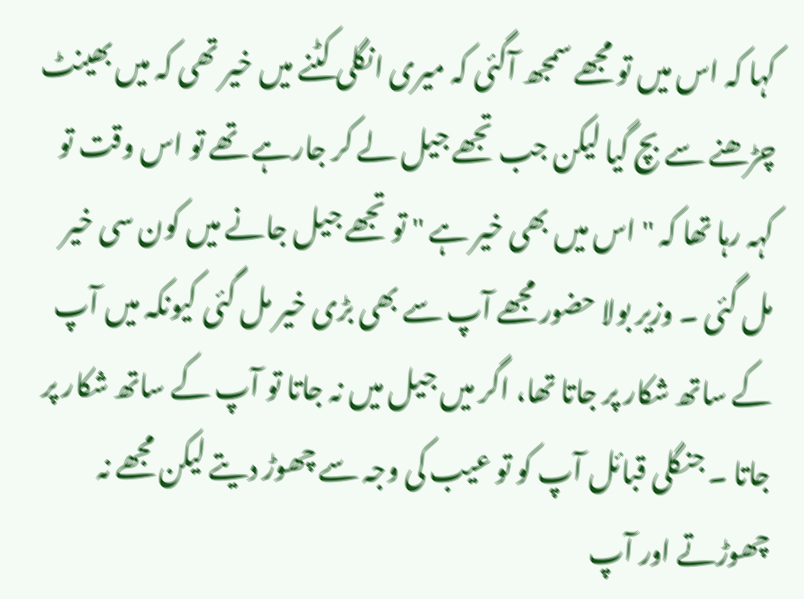کہا کہ اس میں تو مجھے سمجھ آگئی کہ میری انگلی کٹنے میں خیر تھی کہ میں بھینٹ چڑھنے سے بچ گیا لیکن جب تجھے جیل لے کر جارہے تھے تو اس وقت تو کہہ رہا تھا کہ " اس میں بھی خیر ہے " تو تجھے جیل جانے میں کون سی خیر مل گئی ۔ وزیر بولا حضور مجھے آپ سے بھی بڑی خیر مل گئی کیونکہ میں آپ کے ساتھ شکار پر جاتا تھا، اگر میں جیل میں نہ جاتا تو آپ کے ساتھ شکار پر جاتا ۔ جنگلی قبائل آپ کو تو عیب کی وجہ سے چھوڑ دیتے لیکن مجھے نہ چھوڑتے اور آپ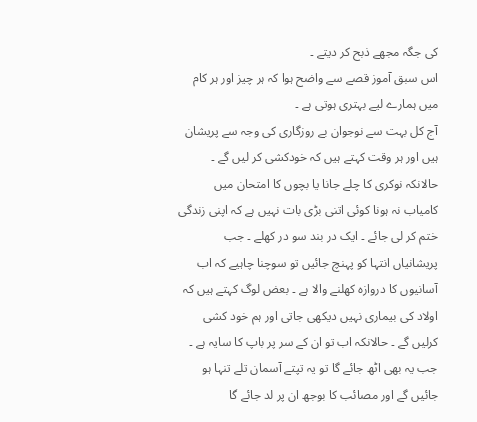کی جگہ مجھے ذبح کر دیتے ۔
اس سبق آموز قصے سے واضح ہوا کہ ہر چیز اور ہر کام میں ہمارے لیے بہتری ہوتی ہے ۔
آج کل بہت سے نوجوان بے روزگاری کی وجہ سے پریشان ہیں اور ہر وقت کہتے ہیں کہ خودکشی کر لیں گے ۔ حالانکہ نوکری کا چلے جانا یا بچوں کا امتحان میں کامیاب نہ ہونا کوئی اتنی بڑی بات نہیں ہے کہ اپنی زندگی ختم کر لی جائے ۔ ایک در بند سو در کھلے ۔ جب پریشانیاں انتہا کو پہنچ جائیں تو سوچنا چاہیے کہ اب آسانیوں کا دروازہ کھلنے والا ہے ۔ بعض لوگ کہتے ہیں کہ اولاد کی بیماری نہیں دیکھی جاتی اور ہم خود کشی کرلیں گے ۔ حالانکہ اب تو ان کے سر پر باپ کا سایہ ہے ۔ جب یہ بھی اٹھ جائے گا تو یہ تپتے آسمان تلے تنہا ہو جائیں گے اور مصائب کا بوجھ ان پر لد جائے گا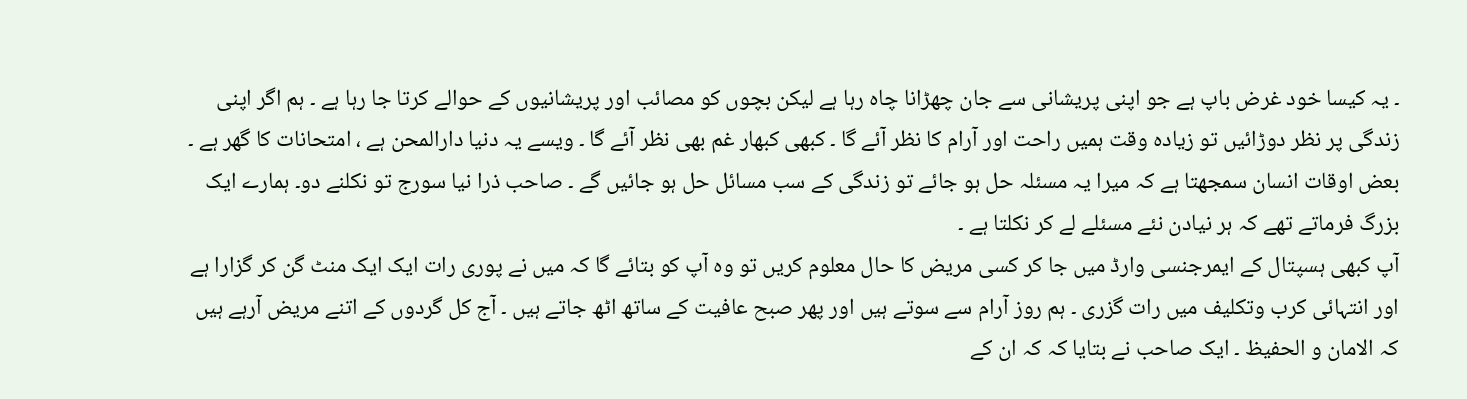۔ یہ کیسا خود غرض باپ ہے جو اپنی پریشانی سے جان چھڑانا چاہ رہا ہے لیکن بچوں کو مصائب اور پریشانیوں کے حوالے کرتا جا رہا ہے ۔ ہم اگر اپنی زندگی پر نظر دوڑائیں تو زیادہ وقت ہمیں راحت اور آرام کا نظر آئے گا ۔ کبھی کبھار غم بھی نظر آئے گا ۔ ویسے یہ دنیا دارالمحن ہے ، امتحانات کا گھر ہے ۔ بعض اوقات انسان سمجھتا ہے کہ میرا یہ مسئلہ حل ہو جائے تو زندگی کے سب مسائل حل ہو جائیں گے ۔ صاحب ذرا نیا سورج تو نکلنے دو۔ ہمارے ایک بزرگ فرماتے تھے کہ ہر نیادن نئے مسئلے لے کر نکلتا ہے ۔
آپ کبھی ہسپتال کے ایمرجنسی وارڈ میں جا کر کسی مریض کا حال معلوم کریں تو وہ آپ کو بتائے گا کہ میں نے پوری رات ایک ایک منٹ گن کر گزارا ہے اور انتہائی کرب وتکلیف میں رات گزری ۔ ہم روز آرام سے سوتے ہیں اور پھر صبح عافیت کے ساتھ اٹھ جاتے ہیں ۔ آج کل گردوں کے اتنے مریض آرہے ہیں کہ الامان و الحفیظ ۔ ایک صاحب نے بتایا کہ کہ ان کے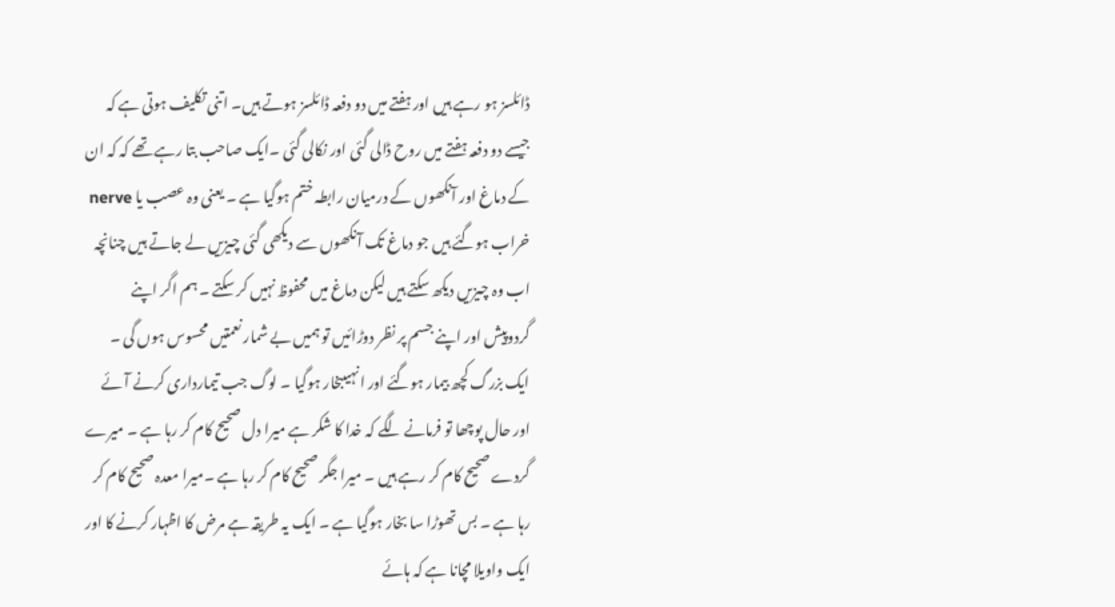ڈائلسز ہو رہے ہیں اور ہفتے میں دو دفعہ ڈائلسز ہوتے ہیں۔ اتنی تکلیف ہوتی ہے کہ جیسے دو دفعہ ہفتے میں روح ڈالی گئی اور نکالی گئی ۔ایک صاحب بتا رہے تھے کہ کہ ان کے دماغ اور آنکھوں کے درمیان رابطہ ختم ہوگیا ہے ۔ یعنی وہ عصب یا nerve خراب ہوگئے ہیں جو دماغ تک آنکھوں سے دیکھی گئی چیزیں لے جاتے ہیں چنانچہ اب وہ چیزیں دیکھ سکتے ہیں لیکن دماغ میں محفوظ نہیں کر سکتے ۔ ہم اگر اپنے گردوپیش اور اپنے جسم پر نظر دوڑائیں تو ہمیں بے شمار نعمتیں محسوس ہوں گی ۔ ایک بزرگ کچھ بیمار ہوگئے اور انہیںبخار ہوگیا ۔ لوگ جب تیمارداری کرنے آئے اور حال پوچھا تو فرمانے لگے کہ خدا کا شکر ہے میرا دل صحیح کام کر رہا ہے ۔ میرے گردے صحیح کام کر رہے ہیں ۔ میرا جگر صحیح کام کر رہا ہے ۔میرا معدہ صحیح کام کر رہا ہے ۔ بس تھوڑا سا بخار ہوگیا ہے ۔ ایک یہ طریقہ ہے مرض کا اظہار کرنے کا اور ایک واویلا مچانا ہے کہ ہائے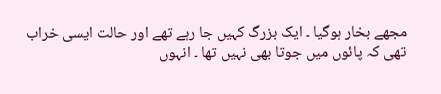مجھے بخار ہوگیا ۔ ایک بزرگ کہیں جا رہے تھے اور حالت ایسی خراب تھی کہ پائوں میں جوتا بھی نہیں تھا ۔ انہوں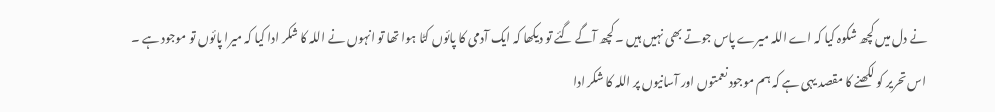نے دل میں کچھ شکوہ کیا کہ اے اللہ میرے پاس جوتے بھی نہیں ہیں ۔ کچھ آگے گئے تو دیکھا کہ ایک آدمی کا پائوں کٹا ہوا تھا تو انہوں نے اللہ کا شکر ادا کیا کہ میرا پائوں تو موجود ہے ۔
اس تحریر کو لکھنے کا مقصد یہی ہے کہ ہم موجود نعمتوں اور آسانیوں پر اللہ کا شکر ادا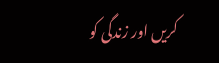کریں اور زندگی کو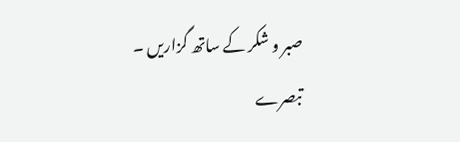صبر و شکر کے ساتھ گزاریں ۔
تبصرے